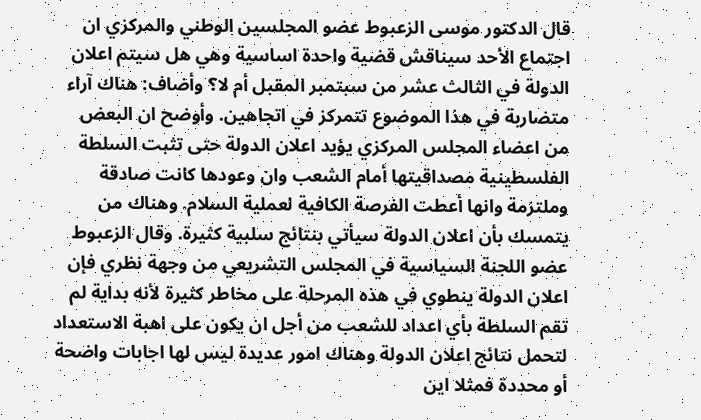قال الدكتور موسى الزعبوط عضو المجلسين الوطني والمركزي ان اجتماع الأحد سيناقش قضية واحدة اساسية وهي هل سيتم اعلان الدولة في الثالث عشر من سبتمبر المقبل أم لا؟ وأضاف: هناك آراء متضاربة في هذا الموضوع تتمركز في اتجاهين. وأوضح ان البعض من اعضاء المجلس المركزي يؤيد اعلان الدولة حتى تثبت السلطة الفلسطينية مصداقيتها أمام الشعب وان وعودها كانت صادقة وملتزمة وانها أعطت الفرصة الكافية لعملية السلام. وهناك من يتمسك بأن اعلان الدولة سيأتي بنتائج سلبية كثيرة. وقال الزعبوط عضو اللجنة السياسية في المجلس التشريعي من وجهة نظري فإن اعلان الدولة ينطوي في هذه المرحلة على مخاطر كثيرة لأنه بداية لم تقم السلطة بأي اعداد للشعب من أجل ان يكون على اهبة الاستعداد لتحمل نتائج اعلان الدولة وهناك امور عديدة ليس لها اجابات واضحة أو محددة فمثلا اين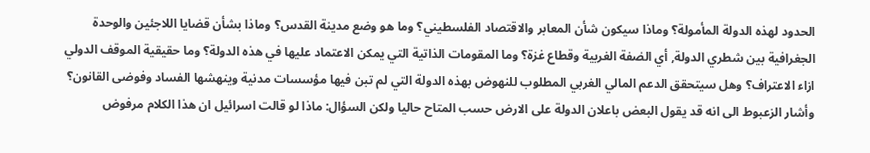الحدود لهذه الدولة المأمولة؟ وماذا سيكون شأن المعابر والاقتصاد الفلسطيني؟ وما هو وضع مدينة القدس؟ وماذا بشأن قضايا اللاجئين والوحدة الجغرافية بين شطري الدولة, أي الضفة الغربية وقطاع غزة؟ وما المقومات الذاتية التي يمكن الاعتماد عليها في هذه الدولة؟ وما حقيقية الموقف الدولي ازاء الاعتراف؟ وهل سيتحقق الدعم المالي الغربي المطلوب للنهوض بهذه الدولة التي لم تبن فيها مؤسسات مدنية وينهشها الفساد وفوضى القانون؟ وأشار الزعبوط الى انه قد يقول البعض باعلان الدولة على الارض حسب المتاح حاليا ولكن السؤال: ماذا لو قالت اسرائيل ان هذا الكلام مرفوض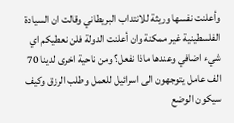وأعلنت نفسها وريثة للانتداب البريطاني وقالت ان السيادة الفلسطينية غير ممكنة وان أعلنت الدولة فلن نعطيكم اي شيء اضافي وعندها ماذا نفعل؟ ومن ناحية اخرى لدينا 70 الف عامل يتوجهون الى اسرائيل للعمل وطلب الرزق وكيف سيكون الوضع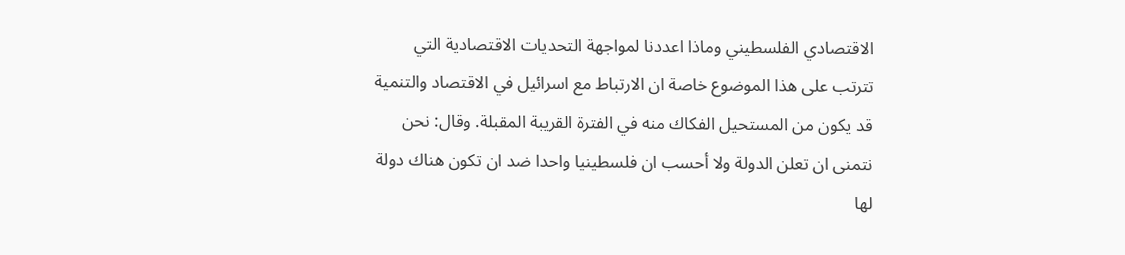الاقتصادي الفلسطيني وماذا اعددنا لمواجهة التحديات الاقتصادية التي تترتب على هذا الموضوع خاصة ان الارتباط مع اسرائيل في الاقتصاد والتنمية قد يكون من المستحيل الفكاك منه في الفترة القريبة المقبلة. وقال: نحن نتمنى ان تعلن الدولة ولا أحسب ان فلسطينيا واحدا ضد ان تكون هناك دولة لها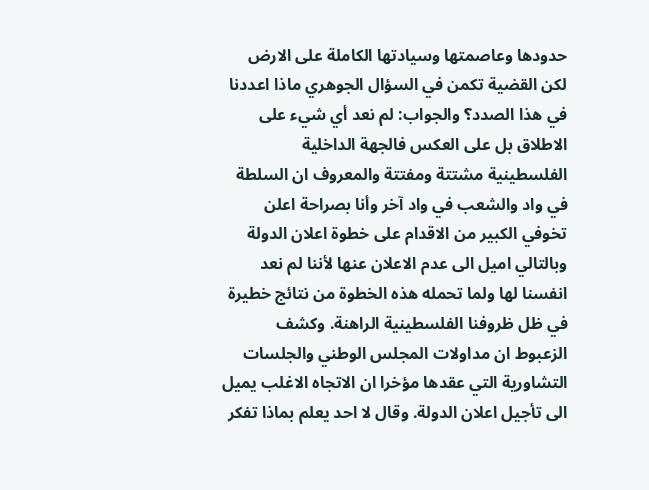حدودها وعاصمتها وسيادتها الكاملة على الارض لكن القضية تكمن في السؤال الجوهري ماذا اعددنا في هذا الصدد؟ والجواب: لم نعد أي شيء على الاطلاق بل على العكس فالجهة الداخلية الفلسطينية مشتتة ومفتتة والمعروف ان السلطة في واد والشعب في واد آخر وأنا بصراحة اعلن تخوفي الكبير من الاقدام على خطوة اعلان الدولة وبالتالي اميل الى عدم الاعلان عنها لأننا لم نعد انفسنا لها ولما تحمله هذه الخطوة من نتائج خطيرة في ظل ظروفنا الفلسطينية الراهنة. وكشف الزعبوط ان مداولات المجلس الوطني والجلسات التشاورية التي عقدها مؤخرا ان الاتجاه الاغلب يميل الى تأجيل اعلان الدولة. وقال لا احد يعلم بماذا تفكر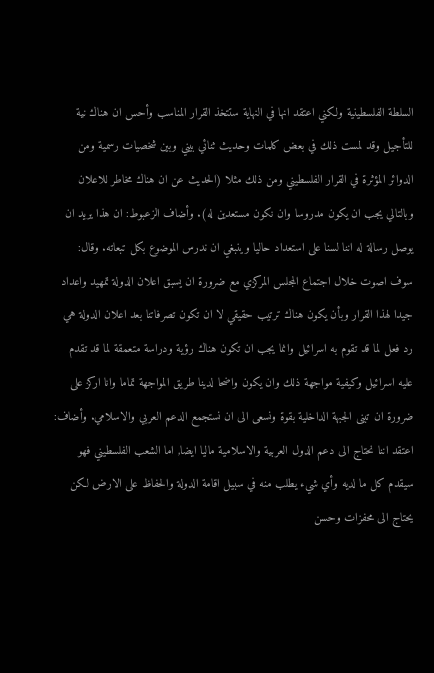السلطة الفلسطينية ولكني اعتقد انها في النهاية ستتخذ القرار المناسب وأحس ان هناك نية للتأجيل وقد لمست ذلك في بعض كلمات وحديث ثنائي بيني وبين شخصيات رسمية ومن الدوائر المؤثرة في القرار الفلسطيني ومن ذلك مثلا (الحديث عن ان هناك مخاطر للاعلان وبالتالي يجب ان يكون مدروسا وان نكون مستعدين له). وأضاف الزعبوط: ان هذا يريد ان يوصل رسالة له اننا لسنا على استعداد حاليا وينبغي ان ندرس الموضوع بكل تبعاته. وقال: سوف اصوت خلال اجتماع المجلس المركزي مع ضرورة ان يسبق اعلان الدولة تمهيد واعداد جيدا لهذا القرار وبأن يكون هناك ترتيب حقيقي لا ان تكون تصرفاتنا بعد اعلان الدولة هي رد فعل لما قد تقوم به اسرائيل وانما يجب ان تكون هناك رؤية ودراسة متعمقة لما قد تقدم عليه اسرائيل وكيفية مواجهة ذلك وان يكون واضحا لدينا طريق المواجهة تماما وانا اركز على ضرورة ان تبنى الجبهة الداخلية بقوة ونسعى الى ان نستجمع الدعم العربي والاسلامي. وأضاف: اعتقد اننا نحتاج الى دعم الدول العربية والاسلامية ماليا ايضا, اما الشعب الفلسطيني فهو سيقدم كل ما لديه وأي شيء يطلب منه في سبيل اقامة الدولة والحفاظ على الارض لكن يحتاج الى محفزات وحسن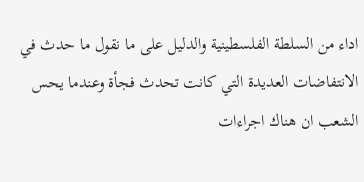اداء من السلطة الفلسطينية والدليل على ما نقول ما حدث في الانتفاضات العديدة التي كانت تحدث فجأة وعندما يحس الشعب ان هناك اجراءات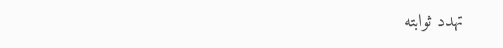تهدد ثوابته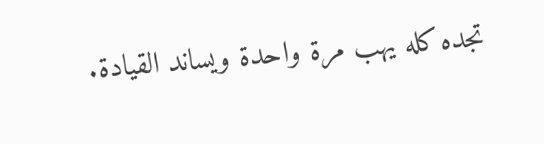تجده كله يهب مرة واحدة ويساند القيادة.